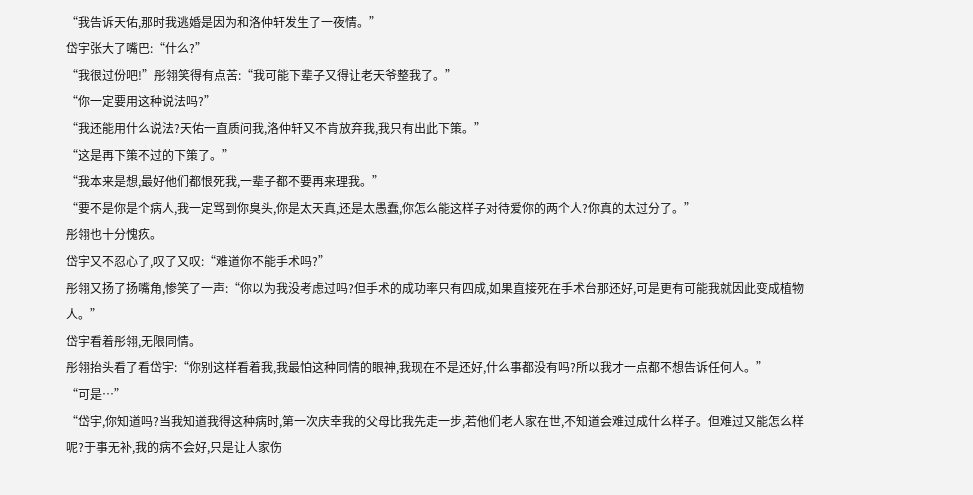“我告诉天佑,那时我逃婚是因为和洛仲轩发生了一夜情。”
岱宇张大了嘴巴:“什么?”
“我很过份吧!”彤翎笑得有点苦:“我可能下辈子又得让老天爷整我了。”
“你一定要用这种说法吗?”
“我还能用什么说法?天佑一直质问我,洛仲轩又不肯放弃我,我只有出此下策。”
“这是再下策不过的下策了。”
“我本来是想,最好他们都恨死我,一辈子都不要再来理我。”
“要不是你是个病人,我一定骂到你臭头,你是太天真,还是太愚蠢,你怎么能这样子对待爱你的两个人?你真的太过分了。”
彤翎也十分愧疚。
岱宇又不忍心了,叹了又叹:“难道你不能手术吗?”
彤翎又扬了扬嘴角,惨笑了一声:“你以为我没考虑过吗?但手术的成功率只有四成,如果直接死在手术台那还好,可是更有可能我就因此变成植物人。”
岱宇看着彤翎,无限同情。
彤翎抬头看了看岱宇:“你别这样看着我,我最怕这种同情的眼神,我现在不是还好,什么事都没有吗?所以我才一点都不想告诉任何人。”
“可是…”
“岱宇,你知道吗?当我知道我得这种病时,第一次庆幸我的父母比我先走一步,若他们老人家在世,不知道会难过成什么样子。但难过又能怎么样呢?于事无补,我的病不会好,只是让人家伤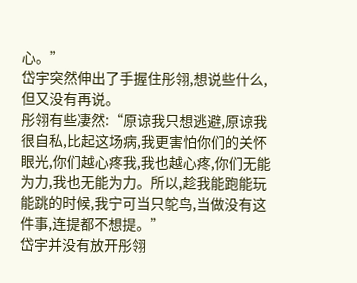心。”
岱宇突然伸出了手握住彤翎,想说些什么,但又没有再说。
彤翎有些凄然:“原谅我只想逃避,原谅我很自私,比起这场病,我更害怕你们的关怀眼光,你们越心疼我,我也越心疼,你们无能为力,我也无能为力。所以,趁我能跑能玩能跳的时候,我宁可当只鸵鸟,当做没有这件事,连提都不想提。”
岱宇并没有放开彤翎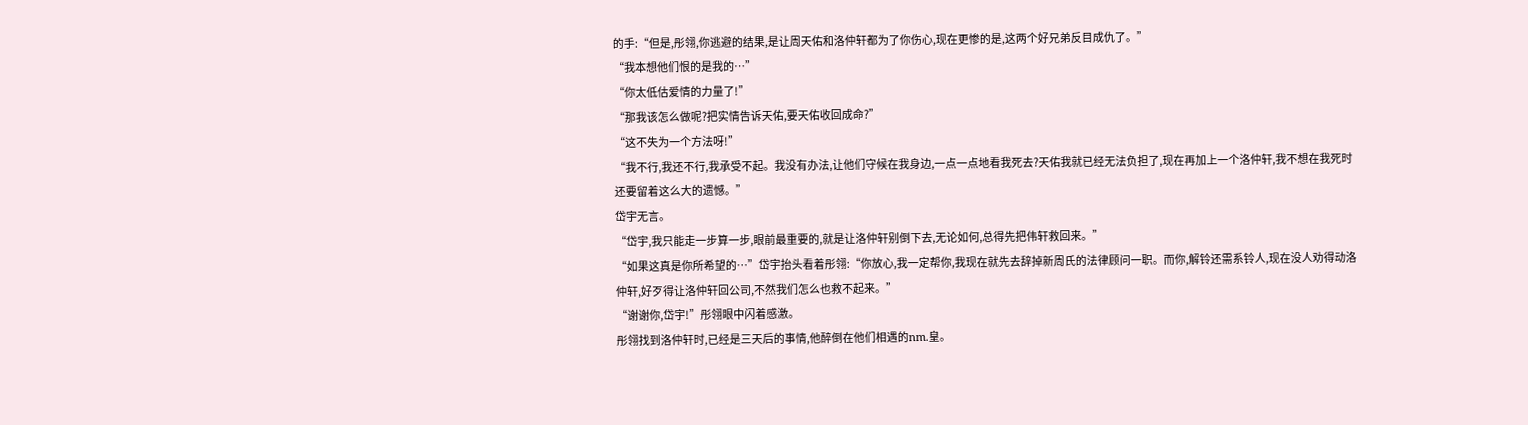的手:“但是,彤翎,你逃避的结果,是让周天佑和洛仲轩都为了你伤心,现在更惨的是,这两个好兄弟反目成仇了。”
“我本想他们恨的是我的…”
“你太低估爱情的力量了!”
“那我该怎么做呢?把实情告诉天佑,要天佑收回成命?”
“这不失为一个方法呀!”
“我不行,我还不行,我承受不起。我没有办法,让他们守候在我身边,一点一点地看我死去?天佑我就已经无法负担了,现在再加上一个洛仲轩,我不想在我死时还要留着这么大的遗憾。”
岱宇无言。
“岱宇,我只能走一步算一步,眼前最重要的,就是让洛仲轩别倒下去,无论如何,总得先把伟轩救回来。”
“如果这真是你所希望的…”岱宇抬头看着彤翎:“你放心,我一定帮你,我现在就先去辞掉新周氏的法律顾问一职。而你,解铃还需系铃人,现在没人劝得动洛仲轩,好歹得让洛仲轩回公司,不然我们怎么也救不起来。”
“谢谢你,岱宇!”彤翎眼中闪着感激。
彤翎找到洛仲轩时,已经是三天后的事情,他醉倒在他们相遇的nm.皇。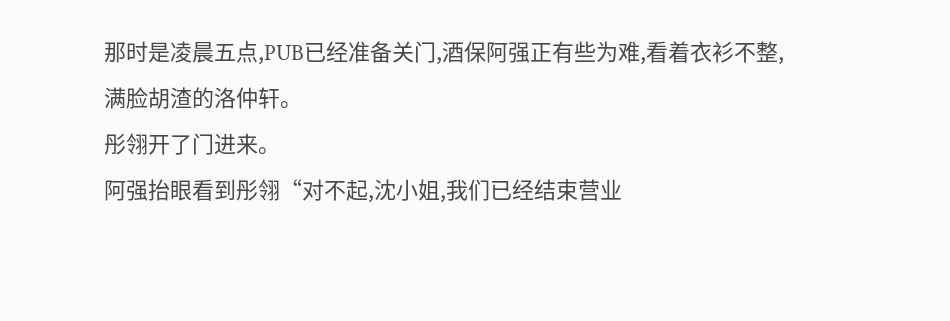那时是凌晨五点,PUB已经准备关门,酒保阿强正有些为难,看着衣衫不整,满脸胡渣的洛仲轩。
彤翎开了门进来。
阿强抬眼看到彤翎“对不起,沈小姐,我们已经结束营业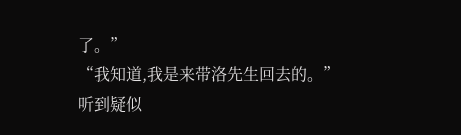了。”
“我知道,我是来带洛先生回去的。”
听到疑似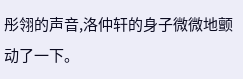彤翎的声音,洛仲轩的身子微微地颤动了一下。